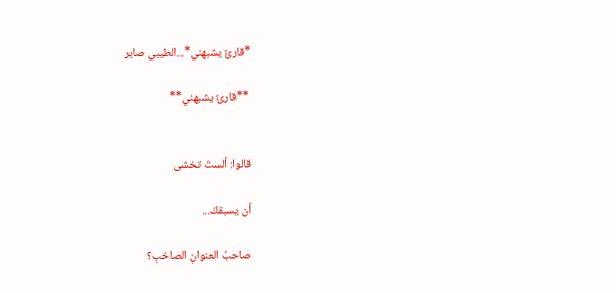*قارئٌ يشبهني*...الطيبي صابر

 **قارئٌ يشبهني**


قالوا: ألستَ تخشى

أن يسبقكَ...

صاحبُ العنوانِ الصاخبِ؟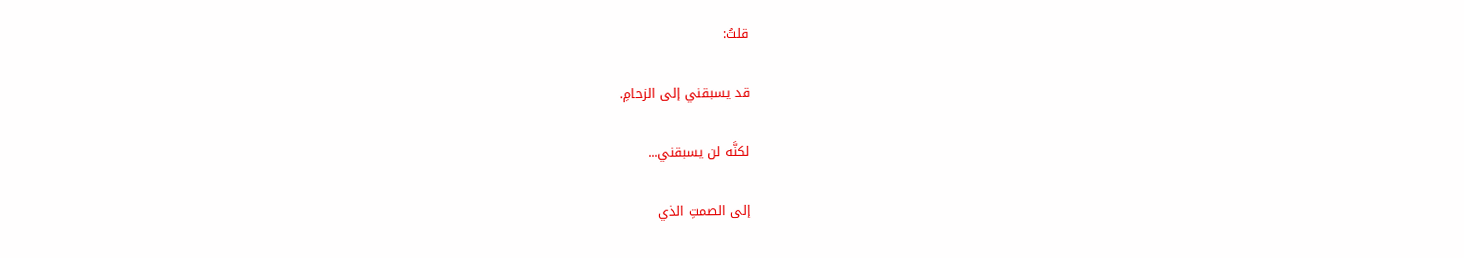قلتُ:

قد يسبقني إلى الزحامِ.

لكنَّه لن يسبقني...

إلى الصمتِ الذي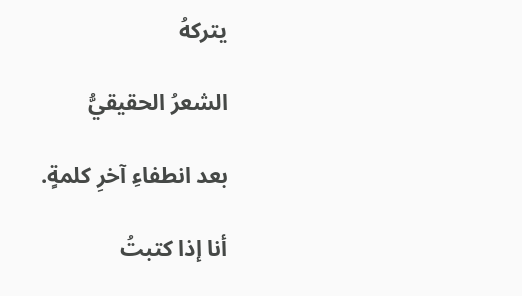يتركهُ

الشعرُ الحقيقيُّ

بعد انطفاءِ آخرِ كلمةٍ.

أنا إذا كتبتُ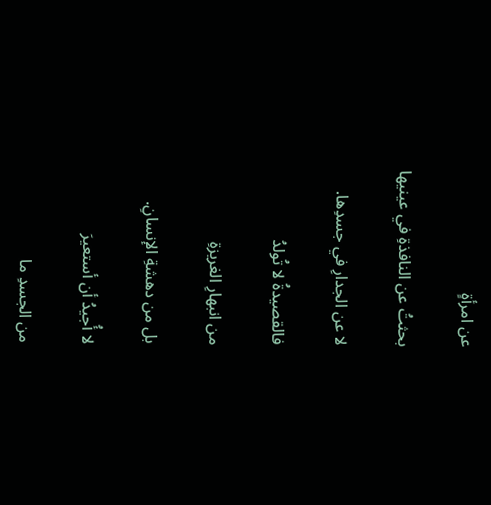عن امرأةٍ

بحثتُ عن النافذةِ في عينيها

لا عن الجدارِ في جسدِها.

فالقصيدةُ لا تُولدُ

من انبهارِ الغريزةِ

بل من دهشةِ الإنسانِ.

لا أُجيدُ أن أستعيرَ

من الجسدِ ما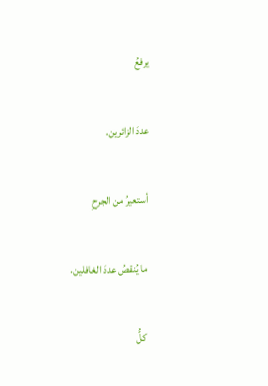يرفعُ

عددَ الزائرين.

أستعيرُ من الجرحِ

ما يُنقصُ عددَ الغافلين.

كلُّ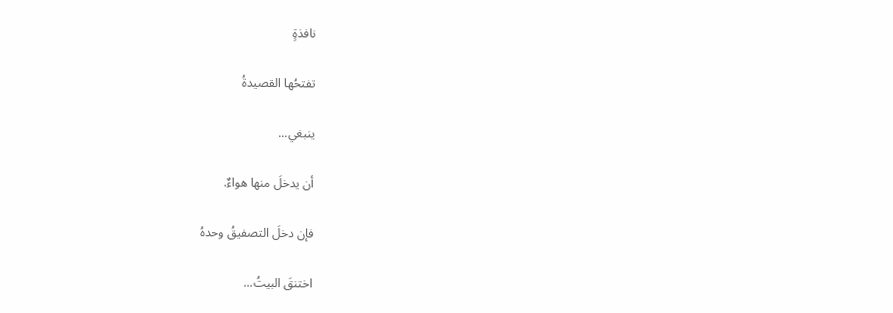نافذةٍ

تفتحُها القصيدةُ

ينبغي...

أن يدخلَ منها هواءٌ.

فإن دخلَ التصفيقُ وحدهُ

اختنقَ البيتُ...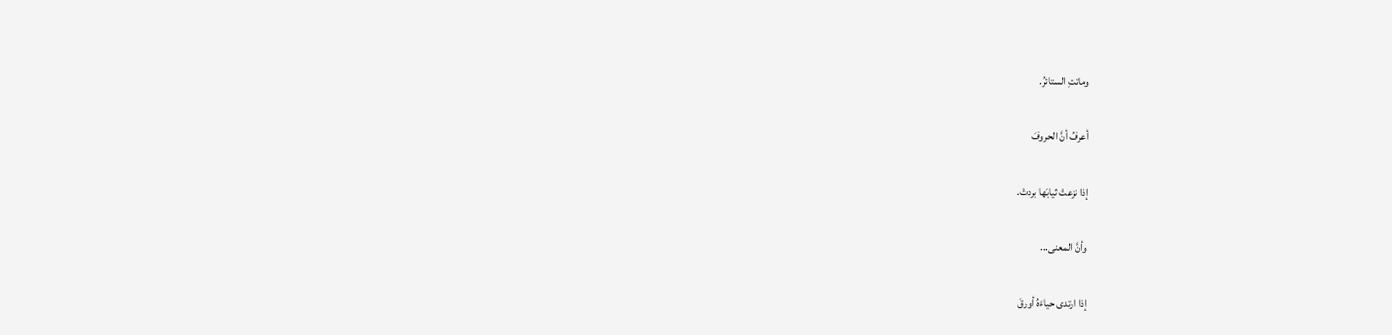وماتتِ الستائرُ.

أعرفُ أنَّ الحروفَ

إذا نزعتْ ثيابَها بردتْ.

وأنَّ المعنى...

إذا ارتدى حياءَهُ أورقَ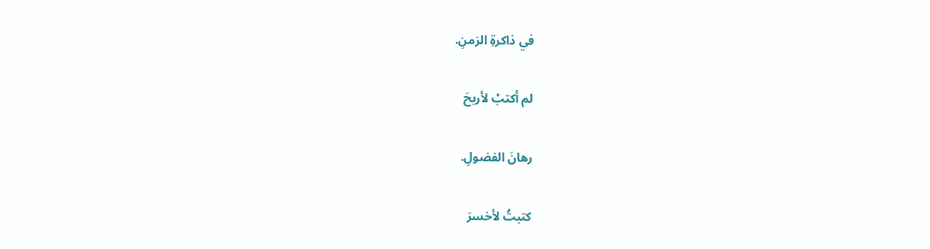في ذاكرةِ الزمنِ.

لم أكتبْ لأربحَ

رهانَ الفضولِ.

كتبتُ لأخسرَ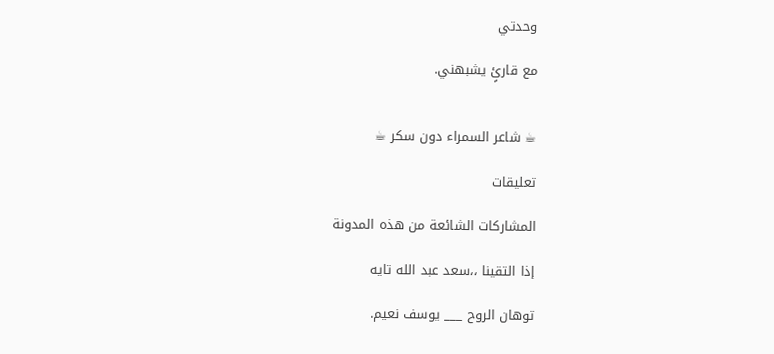وحدتي

مع قارئٍ يشبهني.


☕ شاعر السمراء دون سكر ☕

تعليقات

المشاركات الشائعة من هذه المدونة

إذا التقينا ،،سعد عبد الله تايه

توهان الروح ___ يوسف نعيم.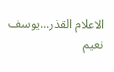الاعلام القذر...يوسف نعيم